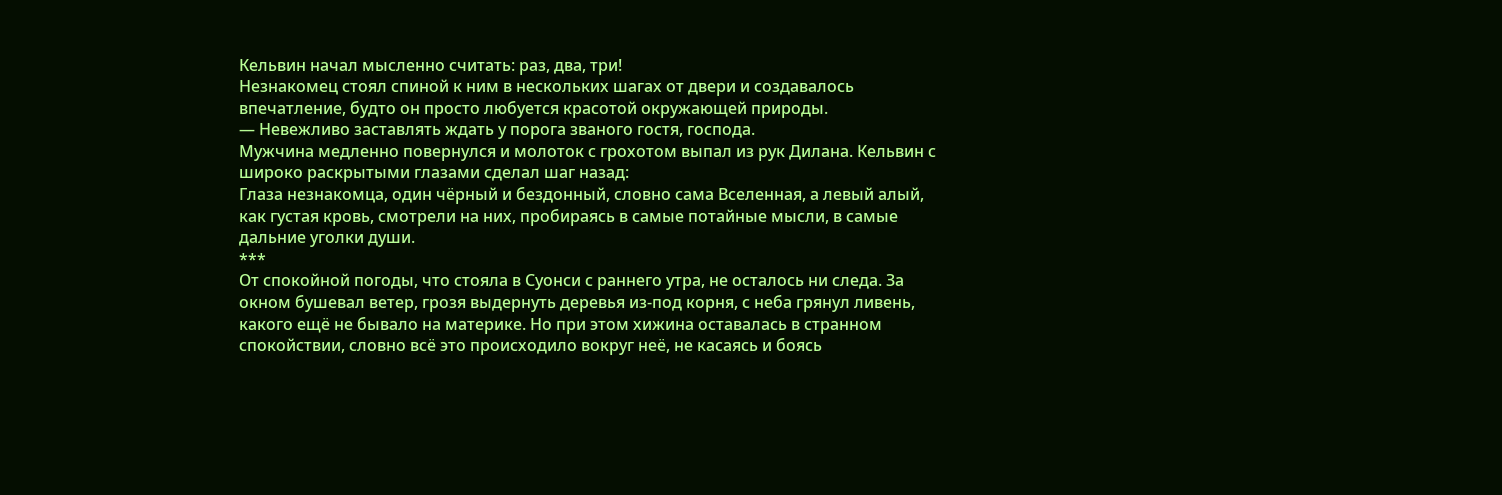Кельвин начал мысленно считать: раз, два, три!
Незнакомец стоял спиной к ним в нескольких шагах от двери и создавалось впечатление, будто он просто любуется красотой окружающей природы.
— Невежливо заставлять ждать у порога званого гостя, господа.
Мужчина медленно повернулся и молоток с грохотом выпал из рук Дилана. Кельвин с широко раскрытыми глазами сделал шаг назад:
Глаза незнакомца, один чёрный и бездонный, словно сама Вселенная, а левый алый, как густая кровь, смотрели на них, пробираясь в самые потайные мысли, в самые дальние уголки души.
***
От спокойной погоды, что стояла в Суонси с раннего утра, не осталось ни следа. За окном бушевал ветер, грозя выдернуть деревья из-под корня, с неба грянул ливень, какого ещё не бывало на материке. Но при этом хижина оставалась в странном спокойствии, словно всё это происходило вокруг неё, не касаясь и боясь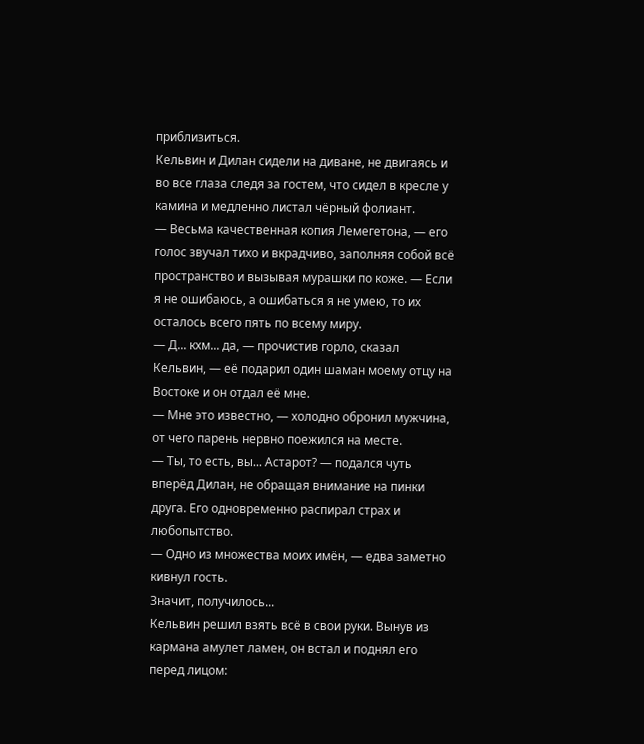приблизиться.
Кельвин и Дилан сидели на диване, не двигаясь и во все глаза следя за гостем, что сидел в кресле у камина и медленно листал чёрный фолиант.
— Весьма качественная копия Лемегетона, — его голос звучал тихо и вкрадчиво, заполняя собой всё пространство и вызывая мурашки по коже. — Если я не ошибаюсь, а ошибаться я не умею, то их осталось всего пять по всему миру.
— Д... кхм... да, — прочистив горло, сказал Кельвин, — её подарил один шаман моему отцу на Востоке и он отдал её мне.
— Мне это известно, — холодно обронил мужчина, от чего парень нервно поежился на месте.
— Ты, то есть, вы... Астарот? — подался чуть вперёд Дилан, не обращая внимание на пинки друга. Его одновременно распирал страх и любопытство.
— Одно из множества моих имён, — едва заметно кивнул гость.
Значит, получилось...
Кельвин решил взять всё в свои руки. Вынув из кармана амулет ламен, он встал и поднял его перед лицом: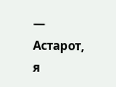— Астарот, я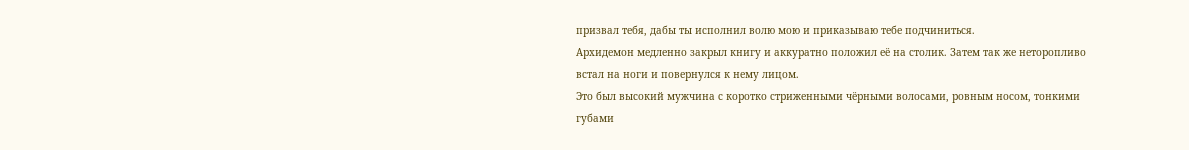призвал тебя, дабы ты исполнил волю мою и приказываю тебе подчиниться.
Архидемон медленно закрыл книгу и аккуратно положил её на столик. Затем так же неторопливо встал на ноги и повернулся к нему лицом.
Это был высокий мужчина с коротко стриженными чёрными волосами, ровным носом, тонкими губами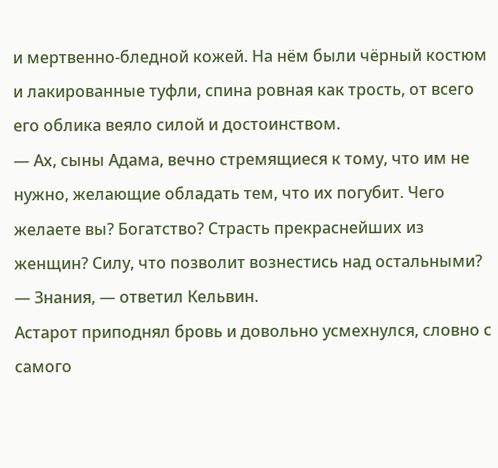и мертвенно-бледной кожей. На нём были чёрный костюм и лакированные туфли, спина ровная как трость, от всего его облика веяло силой и достоинством.
— Ах, сыны Адама, вечно стремящиеся к тому, что им не нужно, желающие обладать тем, что их погубит. Чего желаете вы? Богатство? Страсть прекраснейших из женщин? Силу, что позволит вознестись над остальными?
— Знания, — ответил Кельвин.
Астарот приподнял бровь и довольно усмехнулся, словно с самого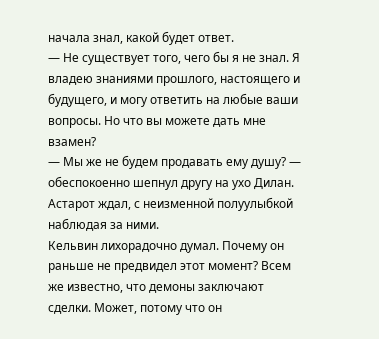начала знал, какой будет ответ.
— Не существует того, чего бы я не знал. Я владею знаниями прошлого, настоящего и будущего, и могу ответить на любые ваши вопросы. Но что вы можете дать мне взамен?
— Мы же не будем продавать ему душу? — обеспокоенно шепнул другу на ухо Дилан.
Астарот ждал, с неизменной полуулыбкой наблюдая за ними.
Кельвин лихорадочно думал. Почему он раньше не предвидел этот момент? Всем же известно, что демоны заключают сделки. Может, потому что он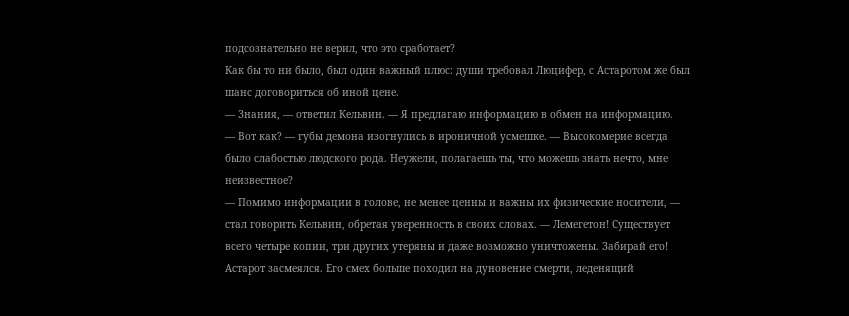подсознательно не верил, что это сработает?
Как бы то ни было, был один важный плюс: души требовал Люцифер, с Астаротом же был шанс договориться об иной цене.
— Знания, — ответил Кельвин. — Я предлагаю информацию в обмен на информацию.
— Вот как? — губы демона изогнулись в ироничной усмешке. — Высокомерие всегда было слабостью людского рода. Неужели, полагаешь ты, что можешь знать нечто, мне неизвестное?
— Помимо информации в голове, не менее ценны и важны их физические носители, — стал говорить Кельвин, обретая уверенность в своих словах. — Лемегетон! Существует всего четыре копии, три других утеряны и даже возможно уничтожены. Забирай его!
Астарот засмеялся. Его смех больше походил на дуновение смерти, леденящий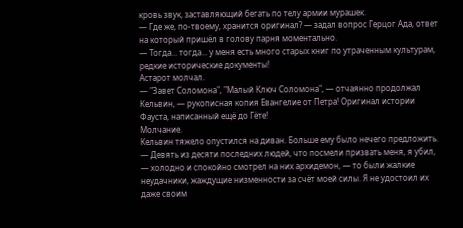кровь звук, заставляющий бегать по телу армии мурашек.
— Где же, по-твоему, хранится оригинал? — задал вопрос Герцог Ада, ответ на который пришёл в голову парня моментально.
— Тогда... тогда... у меня есть много старых книг по утраченным культурам, редкие исторические документы!
Астарот молчал.
— "Завет Соломона", "Малый Ключ Соломона", — отчаянно продолжал Кельвин, — рукописная копия Евангелие от Петра! Оригинал истории Фауста, написанный ещё до Гёте!
Молчание.
Кельвин тяжело опустился на диван. Больше ему было нечего предложить.
— Девять из десяти последних людей, что посмели призвать меня, я убил, — холодно и спокойно смотрел на них архидемон, — то были жалкие неудачники, жаждущие низменности за счёт моей силы. Я не удостоил их даже своим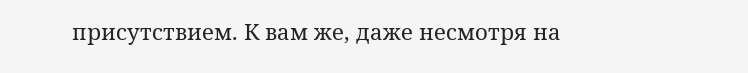присутствием. К вам же, даже несмотря на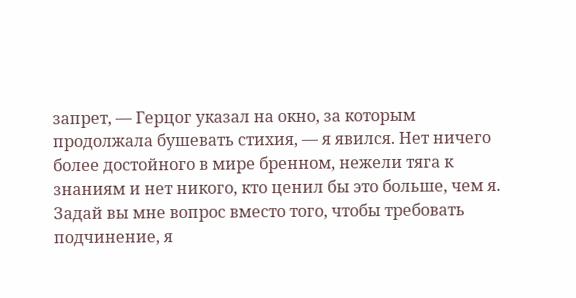запрет, — Герцог указал на окно, за которым продолжала бушевать стихия, — я явился. Нет ничего более достойного в мире бренном, нежели тяга к знаниям и нет никого, кто ценил бы это больше, чем я. Задай вы мне вопрос вместо того, чтобы требовать подчинение, я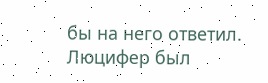бы на него ответил. Люцифер был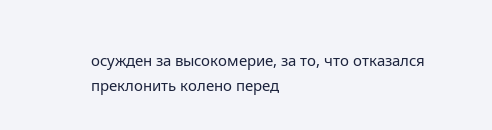осужден за высокомерие, за то, что отказался преклонить колено перед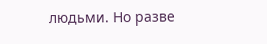людьми. Но разве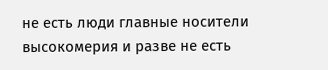не есть люди главные носители высокомерия и разве не есть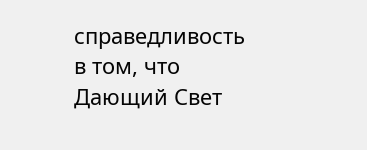справедливость в том, что Дающий Свет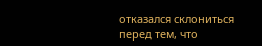отказался склониться перед тем, что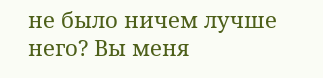не было ничем лучше него? Вы меня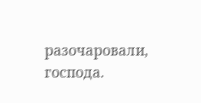разочаровали, господа.